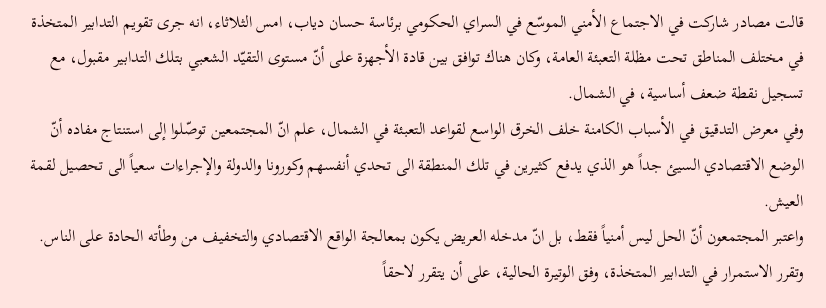قالت مصادر شاركت في الاجتماع الأمني الموسّع في السراي الحكومي برئاسة حسان دياب، امس الثلاثاء، انه جرى تقويم التدابير المتخذة في مختلف المناطق تحت مظلة التعبئة العامة، وكان هناك توافق بين قادة الأجهزة على أنّ مستوى التقيّد الشعبي بتلك التدابير مقبول، مع تسجيل نقطة ضعف أساسية، في الشمال.
وفي معرض التدقيق في الأسباب الكامنة خلف الخرق الواسع لقواعد التعبئة في الشمال، علم انّ المجتمعين توصّلوا إلى استنتاج مفاده أنّ الوضع الاقتصادي السيئ جداً هو الذي يدفع كثيرين في تلك المنطقة الى تحدي أنفسهم وكورونا والدولة والإجراءات سعياً الى تحصيل لقمة العيش.
واعتبر المجتمعون أنّ الحل ليس أمنياً فقط، بل انّ مدخله العريض يكون بمعالجة الواقع الاقتصادي والتخفيف من وطأته الحادة على الناس.
وتقرر الاستمرار في التدابير المتخذة، وفق الوتيرة الحالية، على أن يتقرر لاحقاً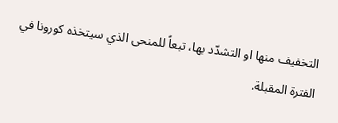التخفيف منها او التشدّد بها، تبعاً للمنحى الذي سيتخذه كورونا في الفترة المقبلة.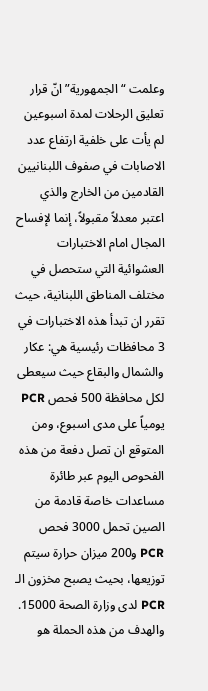وعلمت “الجمهورية” انّ قرار تعليق الرحلات لمدة اسبوعين لم يأت على خلفية ارتفاع عدد الاصابات في صفوف اللبنانيين القادمين من الخارج والذي اعتبر معدلاً مقبولاً، إنما لإفساح المجال امام الاختبارات العشوائية التي ستحصل في مختلف المناطق اللبنانية، حيث تقرر ان تبدأ هذه الاختبارات في 3 محافظات رئيسية هي: عكار والشمال والبقاع حيث سيعطى لكل محافظة 500 فحص PCR يومياً على مدى اسبوع، ومن المتوقع ان تصل دفعة من هذه الفحوص اليوم عبر طائرة مساعدات خاصة قادمة من الصين تحمل 3000 فحص PCR و200 ميزان حرارة سيتم توزيعها، بحيث يصبح مخزون الـ PCR لدى وزارة الصحة 15000. والهدف من هذه الحملة هو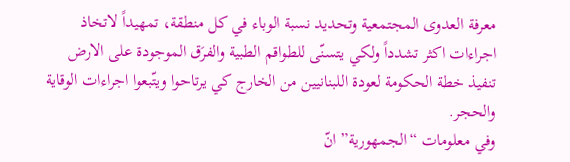معرفة العدوى المجتمعية وتحديد نسبة الوباء في كل منطقة، تمهيداً لاتخاذ اجراءات اكثر تشدداً ولكي يتسنّى للطواقم الطبية والفرَق الموجودة على الارض تنفيذ خطة الحكومة لعودة اللبنانيين من الخارج كي يرتاحوا ويتّبعوا اجراءات الوقاية والحجر.
وفي معلومات “الجمهورية” انّ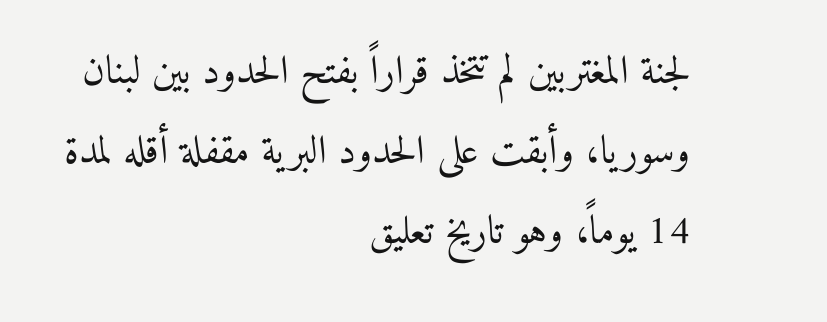لجنة المغتربين لم تتخذ قراراً بفتح الحدود بين لبنان وسوريا، وأبقت على الحدود البرية مقفلة أقله لمدة 14 يوماً، وهو تاريخ تعليق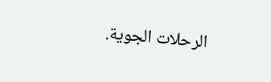الرحلات الجوية.